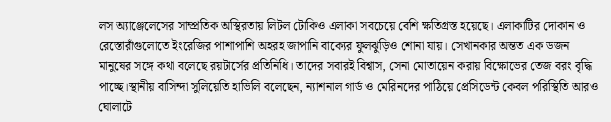লস অ্যাঞ্জেলেসের সাম্প্রতিক অস্থিরতায় লিটল টোকিও এলাকা সবচেয়ে বেশি ক্ষতিগ্রস্ত হয়েছে। এলাকাটির দোকান ও রেস্তোরাঁগুলোতে ইংরেজির পাশাপাশি অহরহ জাপানি বাক্যের ফুলঝুড়িও শোনা যায়। সেখানকার অন্তত এক ডজন মানুষের সঙ্গে কথা বলেছে রয়টার্সের প্রতিনিধি। তাদের সবারই বিশ্বাস, সেনা মোতায়েন করায় বিক্ষোভের তেজ বরং বৃদ্ধি পাচ্ছে।স্থানীয় বাসিন্দা সুলিয়েতি হাভিলি বলেছেন, ন্যাশনাল গার্ড ও মেরিনদের পাঠিয়ে প্রেসিডেন্ট কেবল পরিস্থিতি আরও ঘোলাটে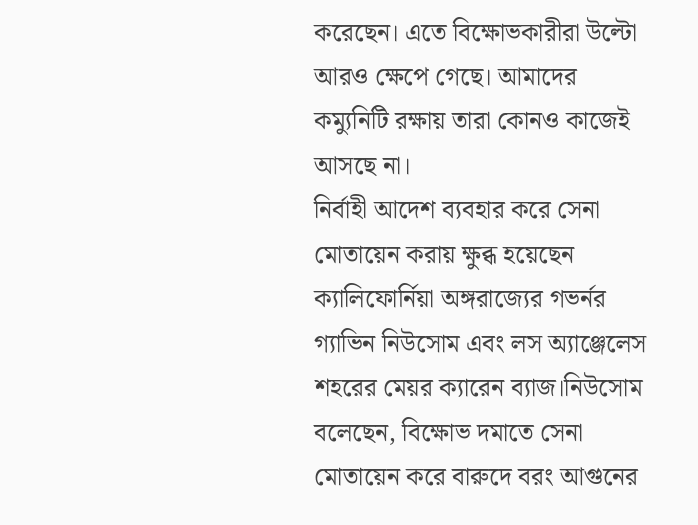করেছেন। এতে বিক্ষোভকারীরা উল্টো আরও ক্ষেপে গেছে। আমাদের কম্যুনিটি রক্ষায় তারা কোনও কাজেই আসছে না।
নির্বাহী আদেশ ব্যবহার করে সেনা মোতায়েন করায় ক্ষুব্ধ হয়েছেন ক্যালিফোর্নিয়া অঙ্গরাজ্যের গভর্নর গ্যাভিন নিউসোম এবং লস অ্যাঞ্জেলেস শহরের মেয়র ক্যারেন ব্যাজ।নিউসোম বলেছেন, বিক্ষোভ দমাতে সেনা মোতায়েন করে বারুদে বরং আগুনের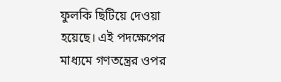ফুলকি ছিটিয়ে দেওয়া হয়েছে। এই পদক্ষেপের মাধ্যমে গণতন্ত্রের ওপর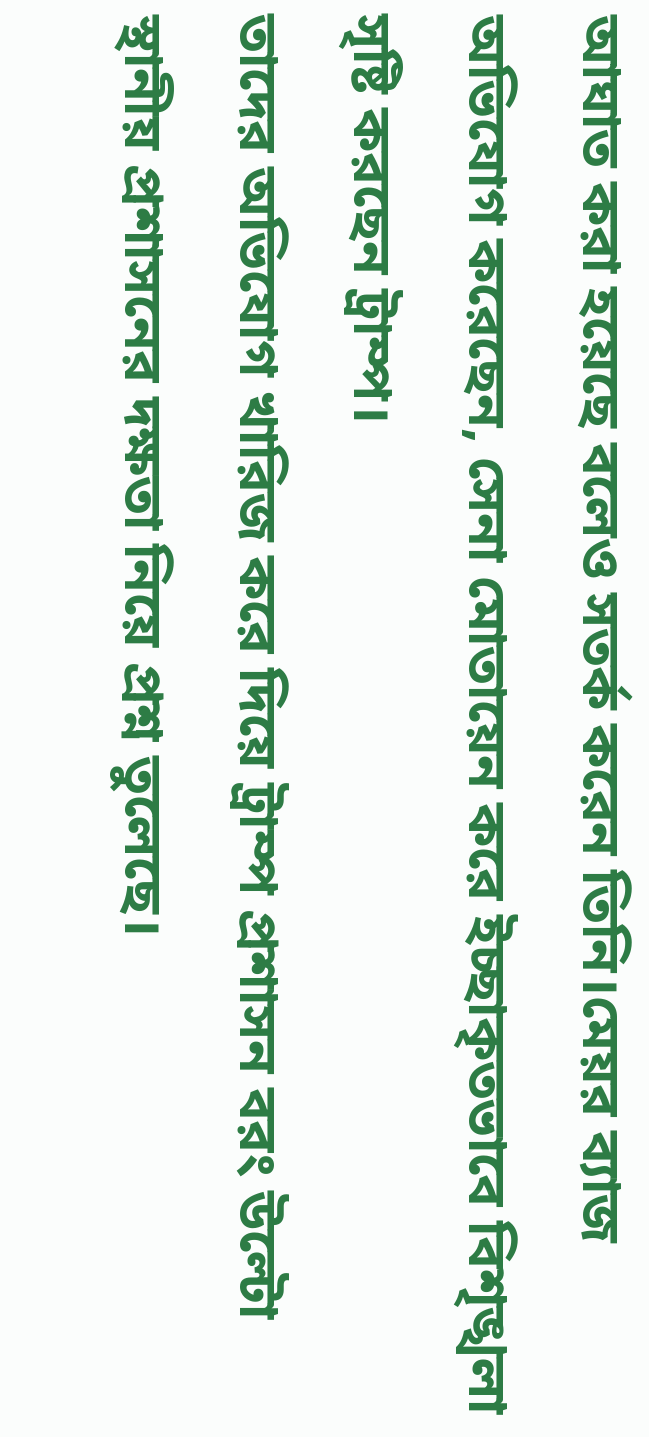আঘাত করা হয়েছে বলেও সতর্ক করেন তিনি।মেয়র ব্যাজ অভিযোগ করেছেন, সেনা মোতায়েন করে ইচ্ছাকৃতভাবে বিশৃঙ্খলা সৃষ্টি করছেন ট্রাম্প।
তাদের অভিযোগ খারিজ করে দিয়ে ট্রাম্প প্রশাসন বরং উল্টো স্থানীয় প্রশাসনের দক্ষতা নিয়ে প্রশ্ন তুলেছে।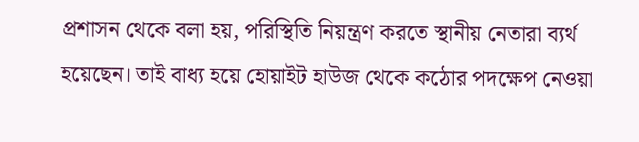প্রশাসন থেকে বলা হয়, পরিস্থিতি নিয়ন্ত্রণ করতে স্থানীয় নেতারা ব্যর্থ হয়েছেন। তাই বাধ্য হয়ে হোয়াইট হাউজ থেকে কঠোর পদক্ষেপ নেওয়া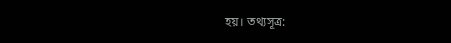হয়। তথ্যসূত্র: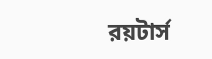রয়টার্স